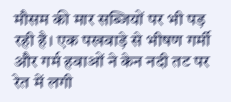मौसम की मार सब्जियों पर भी पड़ रही है। एक पखवाड़े से भीषण गर्मी और गर्म हवाओं ने केन नदी तट पर रेत में लगी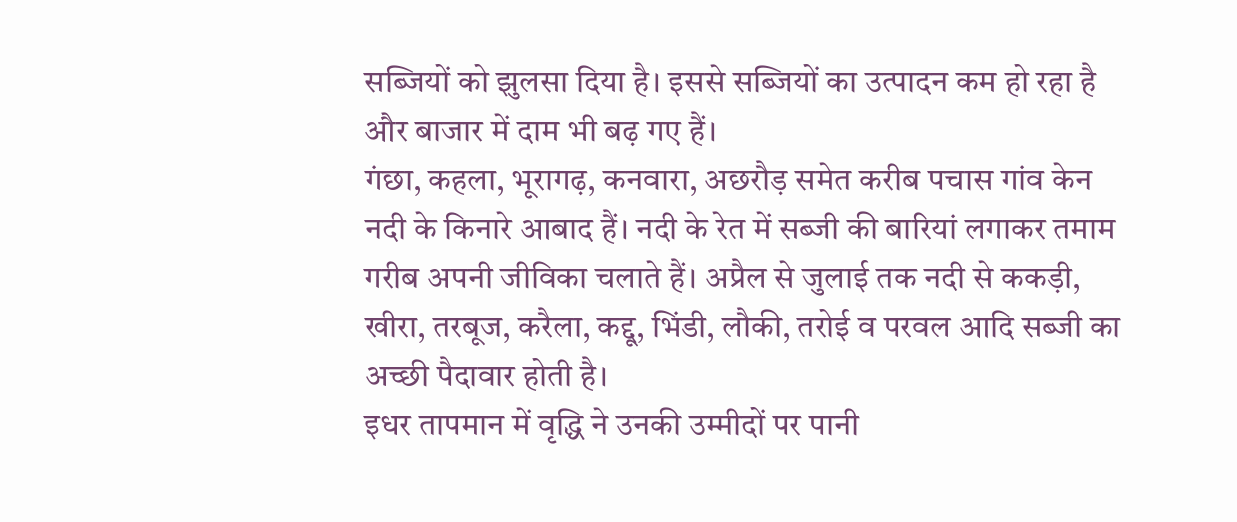सब्जियों को झुलसा दिया है। इससे सब्जियों का उत्पादन कम हो रहा है और बाजार में दाम भी बढ़ गए हैं।
गंछा, कहला, भूरागढ़, कनवारा, अछरौड़ समेत करीब पचास गांव केन नदी के किनारे आबाद हैं। नदी के रेत में सब्जी की बारियां लगाकर तमाम गरीब अपनी जीविका चलाते हैं। अप्रैल से जुलाई तक नदी से ककड़ी, खीरा, तरबूज, करैला, कद्दू, भिंडी, लौकी, तरोई व परवल आदि सब्जी का अच्छी पैदावार होती है।
इधर तापमान में वृद्धि ने उनकी उम्मीदों पर पानी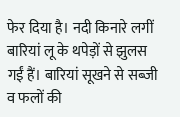फेर दिया है। नदी किनारे लगीं बारियां लू के थपेड़ों से झुलस गईं हैं। बारियां सूखने से सब्जी व फलों की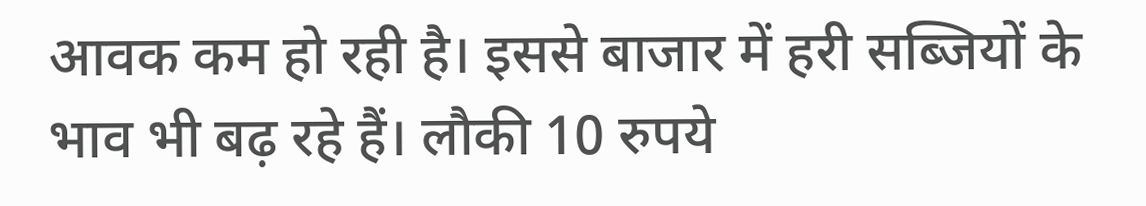आवक कम हो रही है। इससे बाजार में हरी सब्जियों के भाव भी बढ़ रहे हैं। लौकी 10 रुपये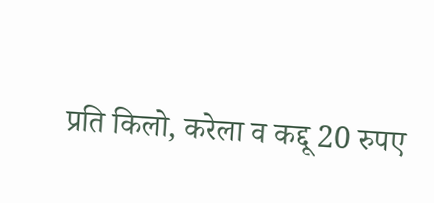प्रति किलो, करेला व कद्दू 20 रुपए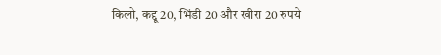किलो, कद्दू 20, भिंडी 20 और खीरा 20 रुपये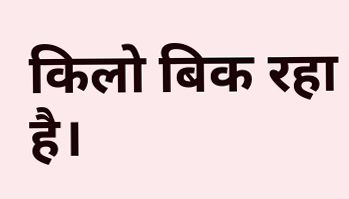किलो बिक रहा है।